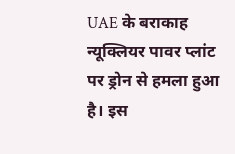UAE के बराकाह न्यूक्लियर पावर प्लांट पर ड्रोन से हमला हुआ है। इस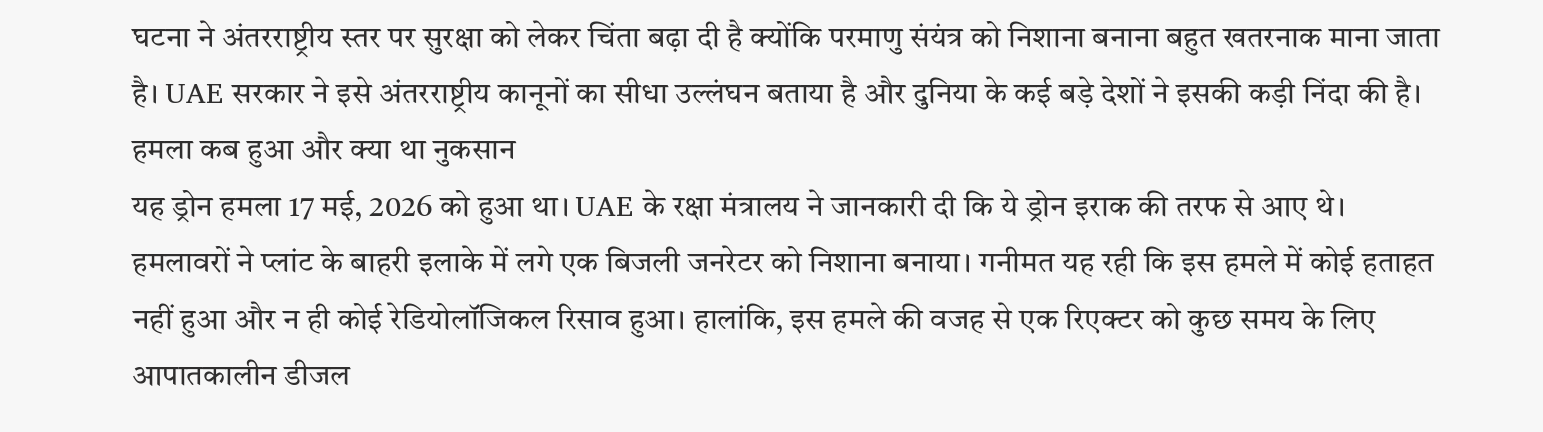घटना ने अंतरराष्ट्रीय स्तर पर सुरक्षा को लेकर चिंता बढ़ा दी है क्योंकि परमाणु संयंत्र को निशाना बनाना बहुत खतरनाक माना जाता है। UAE सरकार ने इसे अंतरराष्ट्रीय कानूनों का सीधा उल्लंघन बताया है और दुनिया के कई बड़े देशों ने इसकी कड़ी निंदा की है।
हमला कब हुआ और क्या था नुकसान
यह ड्रोन हमला 17 मई, 2026 को हुआ था। UAE के रक्षा मंत्रालय ने जानकारी दी कि ये ड्रोन इराक की तरफ से आए थे। हमलावरों ने प्लांट के बाहरी इलाके में लगे एक बिजली जनरेटर को निशाना बनाया। गनीमत यह रही कि इस हमले में कोई हताहत नहीं हुआ और न ही कोई रेडियोलॉजिकल रिसाव हुआ। हालांकि, इस हमले की वजह से एक रिएक्टर को कुछ समय के लिए आपातकालीन डीजल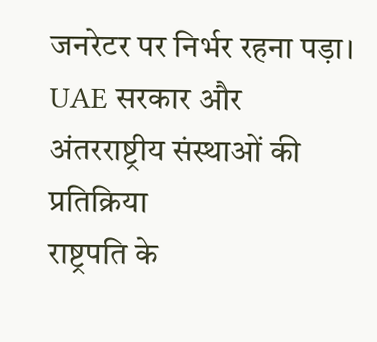जनरेटर पर निर्भर रहना पड़ा।
UAE सरकार और अंतरराष्ट्रीय संस्थाओं की प्रतिक्रिया
राष्ट्रपति के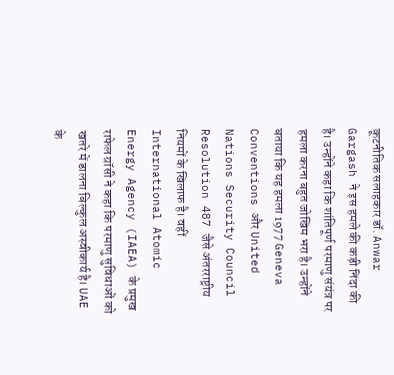कूटनीतिक सलाहकार डॉ. Anwar Gargash ने इस हमले की कड़ी निंदा की है। उन्होंने कहा कि शांतिपूर्ण परमाणु संयंत्र पर हमला करना बहुत जोखिम भरा है। उन्होंने बताया कि यह हमला 1977 Geneva Conventions और United Nations Security Council Resolution 487 जैसे अंतरराष्ट्रीय नियमों के खिलाफ है। वहीं International Atomic Energy Agency (IAEA) के प्रमुख राफेल ग्रॉसी ने कहा कि परमाणु सुविधाओं को खतरे में डालना बिल्कुल अस्वीकार्य है। UAE के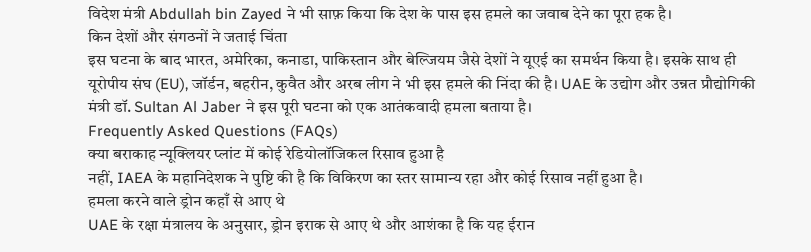विदेश मंत्री Abdullah bin Zayed ने भी साफ़ किया कि देश के पास इस हमले का जवाब देने का पूरा हक है।
किन देशों और संगठनों ने जताई चिंता
इस घटना के बाद भारत, अमेरिका, कनाडा, पाकिस्तान और बेल्जियम जैसे देशों ने यूएई का समर्थन किया है। इसके साथ ही यूरोपीय संघ (EU), जॉर्डन, बहरीन, कुवैत और अरब लीग ने भी इस हमले की निंदा की है। UAE के उद्योग और उन्नत प्रौद्योगिकी मंत्री डॉ. Sultan Al Jaber ने इस पूरी घटना को एक आतंकवादी हमला बताया है।
Frequently Asked Questions (FAQs)
क्या बराकाह न्यूक्लियर प्लांट में कोई रेडियोलॉजिकल रिसाव हुआ है
नहीं, IAEA के महानिदेशक ने पुष्टि की है कि विकिरण का स्तर सामान्य रहा और कोई रिसाव नहीं हुआ है।
हमला करने वाले ड्रोन कहाँ से आए थे
UAE के रक्षा मंत्रालय के अनुसार, ड्रोन इराक से आए थे और आशंका है कि यह ईरान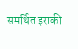समर्थित इराकी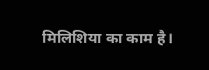मिलिशिया का काम है।